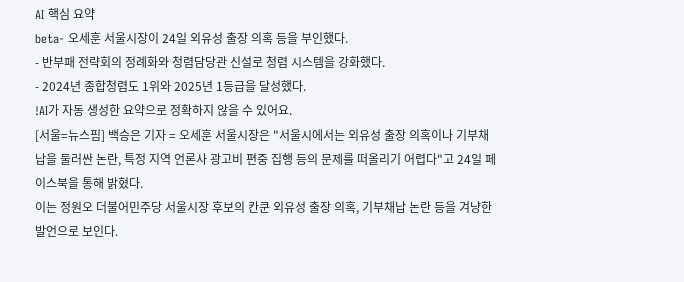AI 핵심 요약
beta- 오세훈 서울시장이 24일 외유성 출장 의혹 등을 부인했다.
- 반부패 전략회의 정례화와 청렴담당관 신설로 청렴 시스템을 강화했다.
- 2024년 종합청렴도 1위와 2025년 1등급을 달성했다.
!AI가 자동 생성한 요약으로 정확하지 않을 수 있어요.
[서울=뉴스핌] 백승은 기자 = 오세훈 서울시장은 "서울시에서는 외유성 출장 의혹이나 기부채납을 둘러싼 논란, 특정 지역 언론사 광고비 편중 집행 등의 문제를 떠올리기 어렵다"고 24일 페이스북을 통해 밝혔다.
이는 정원오 더불어민주당 서울시장 후보의 칸쿤 외유성 출장 의혹, 기부채납 논란 등을 겨냥한 발언으로 보인다.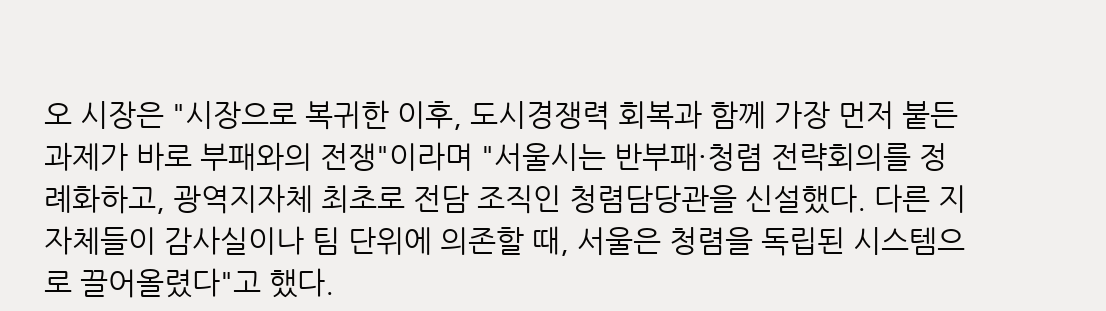오 시장은 "시장으로 복귀한 이후, 도시경쟁력 회복과 함께 가장 먼저 붙든 과제가 바로 부패와의 전쟁"이라며 "서울시는 반부패·청렴 전략회의를 정례화하고, 광역지자체 최초로 전담 조직인 청렴담당관을 신설했다. 다른 지자체들이 감사실이나 팀 단위에 의존할 때, 서울은 청렴을 독립된 시스템으로 끌어올렸다"고 했다.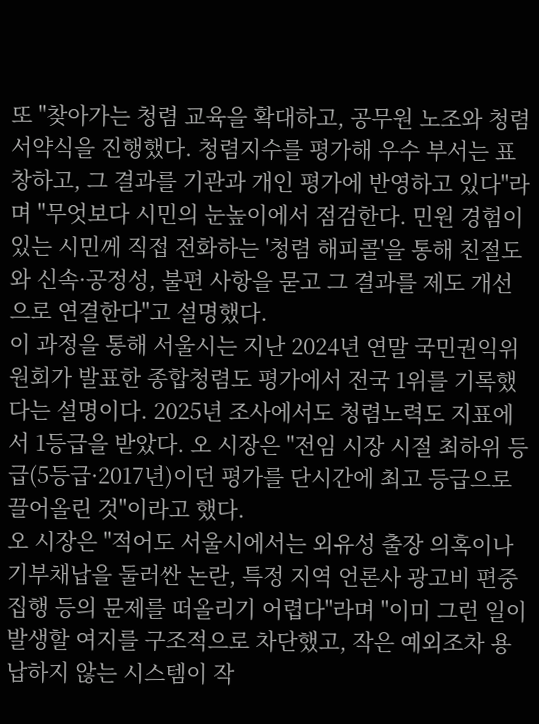또 "찾아가는 청렴 교육을 확대하고, 공무원 노조와 청렴서약식을 진행했다. 청렴지수를 평가해 우수 부서는 표창하고, 그 결과를 기관과 개인 평가에 반영하고 있다"라며 "무엇보다 시민의 눈높이에서 점검한다. 민원 경험이 있는 시민께 직접 전화하는 '청렴 해피콜'을 통해 친절도와 신속·공정성, 불편 사항을 묻고 그 결과를 제도 개선으로 연결한다"고 설명했다.
이 과정을 통해 서울시는 지난 2024년 연말 국민권익위원회가 발표한 종합청렴도 평가에서 전국 1위를 기록했다는 설명이다. 2025년 조사에서도 청렴노력도 지표에서 1등급을 받았다. 오 시장은 "전임 시장 시절 최하위 등급(5등급·2017년)이던 평가를 단시간에 최고 등급으로 끌어올린 것"이라고 했다.
오 시장은 "적어도 서울시에서는 외유성 출장 의혹이나 기부채납을 둘러싼 논란, 특정 지역 언론사 광고비 편중 집행 등의 문제를 떠올리기 어렵다"라며 "이미 그런 일이 발생할 여지를 구조적으로 차단했고, 작은 예외조차 용납하지 않는 시스템이 작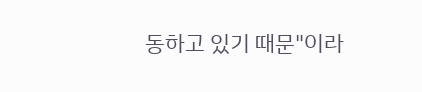동하고 있기 때문"이라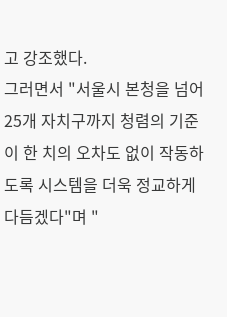고 강조했다.
그러면서 "서울시 본청을 넘어 25개 자치구까지 청렴의 기준이 한 치의 오차도 없이 작동하도록 시스템을 더욱 정교하게 다듬겠다"며 "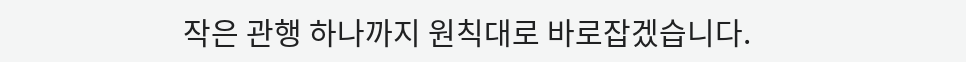작은 관행 하나까지 원칙대로 바로잡겠습니다.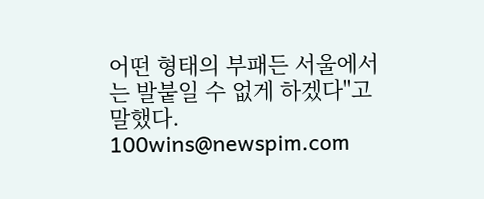어떤 형태의 부패든 서울에서는 발붙일 수 없게 하겠다"고 말했다.
100wins@newspim.com